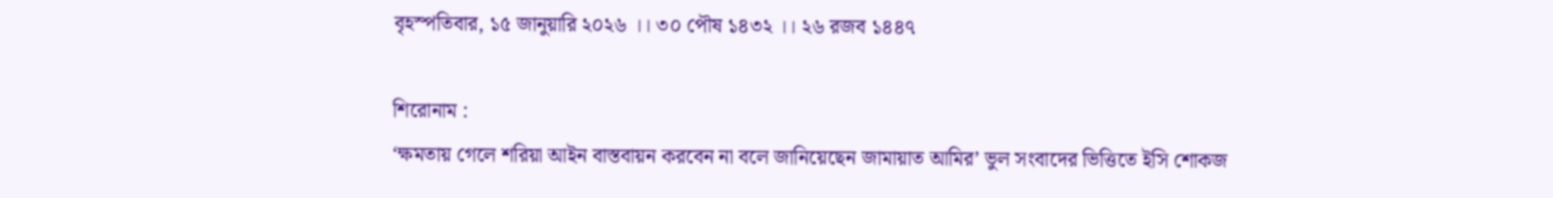বৃহস্পতিবার, ১৫ জানুয়ারি ২০২৬ ।। ৩০ পৌষ ১৪৩২ ।। ২৬ রজব ১৪৪৭

শিরোনাম :
‘ক্ষমতায় গেলে শরিয়া আইন বাস্তবায়ন করবেন না বলে জানিয়েছেন জামায়াত আমির’ ভুল সংবাদের ভিত্তিতে ইসি শোকজ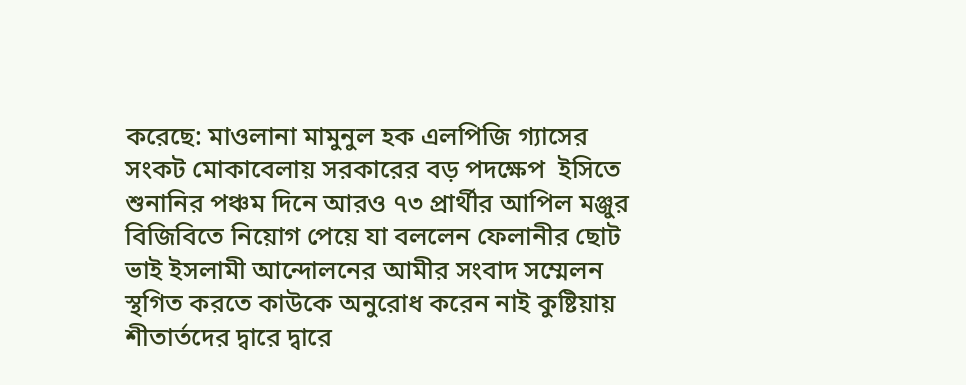করেছে: মাওলানা মামুনুল হক এলপিজি গ্যাসের সংকট মোকাবেলায় সরকারের বড় পদক্ষেপ  ইসিতে শুনানির পঞ্চম দিনে আরও ৭৩ প্রার্থীর আপিল মঞ্জুর বিজিবিতে নিয়োগ পেয়ে যা বললেন ফেলানীর ছোট ভাই ইসলামী আন্দোলনের আমীর সংবাদ সম্মেলন স্থগিত করতে কাউকে অনুরোধ করেন নাই কুষ্টিয়ায় শীতার্তদের দ্বারে দ্বারে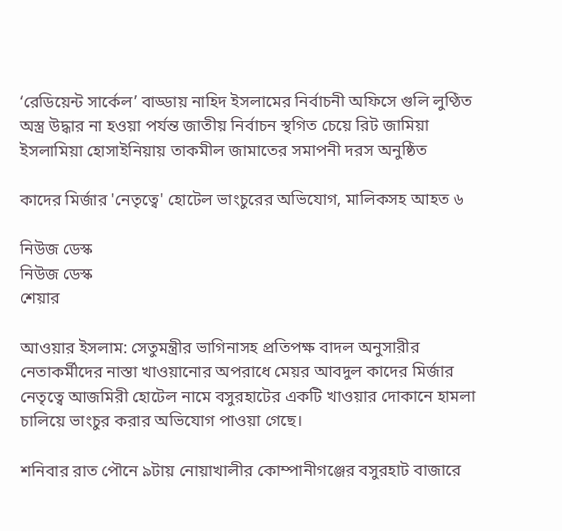‘রেডিয়েন্ট সার্কেল’ বাড্ডায় নাহিদ ইসলামের নির্বাচনী অফিসে গুলি লুণ্ঠিত অস্ত্র উদ্ধার না হওয়া পর্যন্ত জাতীয় নির্বাচন স্থগিত চেয়ে রিট জামিয়া ইসলামিয়া হোসাইনিয়ায় তাকমীল জামাতের সমাপনী দরস অনুষ্ঠিত

কাদের মির্জার 'নেতৃত্বে' হোটেল ভাংচুরের অভিযোগ, মালিকসহ আহত ৬

নিউজ ডেস্ক
নিউজ ডেস্ক
শেয়ার

আওয়ার ইসলাম: সেতুমন্ত্রীর ভাগিনাসহ প্রতিপক্ষ বাদল অনুসারীর নেতাকর্মীদের নাস্তা খাওয়ানোর অপরাধে মেয়র আবদুল কাদের মির্জার নেতৃত্বে আজমিরী হোটেল নামে বসুরহাটের একটি খাওয়ার দোকানে হামলা চালিয়ে ভাংচুর করার অভিযোগ পাওয়া গেছে।

শনিবার রাত পৌনে ৯টায় নোয়াখালীর কোম্পানীগঞ্জের বসুরহাট বাজারে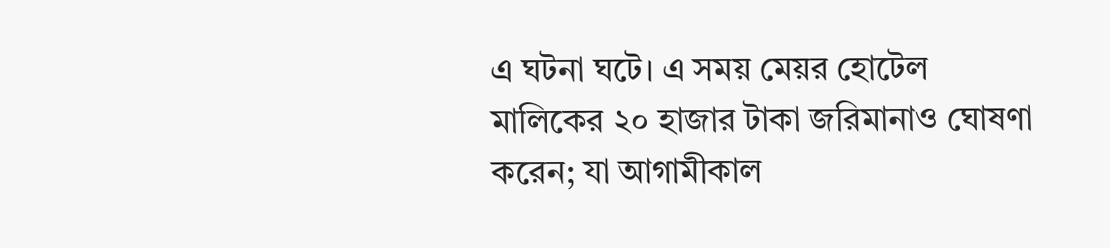এ ঘটনা ঘটে। এ সময় মেয়র হোটেল মালিকের ২০ হাজার টাকা জরিমানাও ঘোষণা করেন; যা আগামীকাল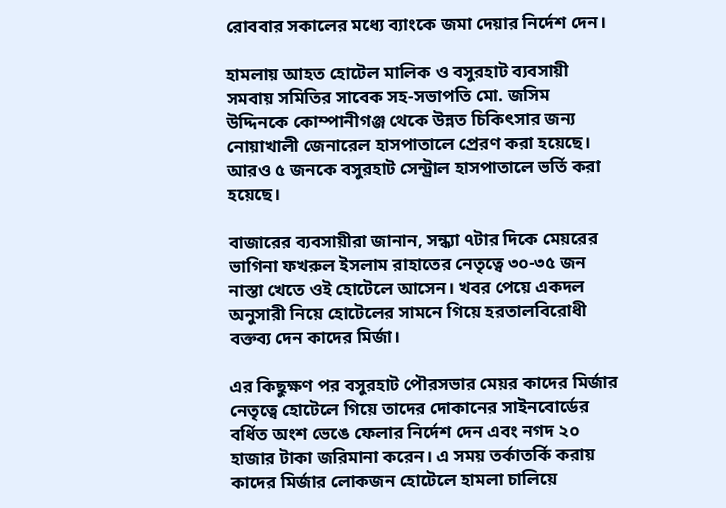রোববার সকালের মধ্যে ব্যাংকে জমা দেয়ার নির্দেশ দেন।

হামলায় আহত হোটেল মালিক ও বসুরহাট ব্যবসায়ী সমবায় সমিতির সাবেক সহ-সভাপতি মো. জসিম উদ্দিনকে কোম্পানীগঞ্জ থেকে উন্নত চিকিৎসার জন্য নোয়াখালী জেনারেল হাসপাতালে প্রেরণ করা হয়েছে। আরও ৫ জনকে বসুরহাট সেন্ট্রাল হাসপাতালে ভর্তি করা হয়েছে।

বাজারের ব্যবসায়ীরা জানান, সন্ধ্যা ৭টার দিকে মেয়রের ভাগিনা ফখরুল ইসলাম রাহাতের নেতৃত্বে ৩০-৩৫ জন নাস্তা খেতে ওই হোটেলে আসেন। খবর পেয়ে একদল অনুসারী নিয়ে হোটেলের সামনে গিয়ে হরতালবিরোধী বক্তব্য দেন কাদের মির্জা।

এর কিছুক্ষণ পর বসুরহাট পৌরসভার মেয়র কাদের মির্জার নেতৃত্বে হোটেলে গিয়ে তাদের দোকানের সাইনবোর্ডের বর্ধিত অংশ ভেঙে ফেলার নির্দেশ দেন এবং নগদ ২০ হাজার টাকা জরিমানা করেন। এ সময় তর্কাতর্কি করায় কাদের মির্জার লোকজন হোটেলে হামলা চালিয়ে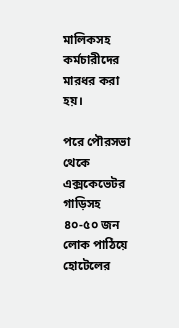মালিকসহ কর্মচারীদের মারধর করা হয়।

পরে পৌরসভা থেকে এক্সকেভেটর গাড়িসহ ৪০-৫০ জন লোক পাঠিয়ে হোটেলের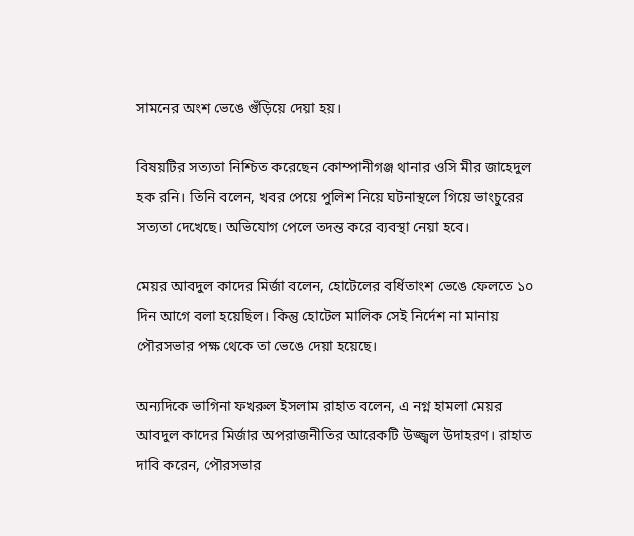সামনের অংশ ভেঙে গুঁড়িয়ে দেয়া হয়।

বিষয়টির সত্যতা নিশ্চিত করেছেন কোম্পানীগঞ্জ থানার ওসি মীর জাহেদুল হক রনি। তিনি বলেন, খবর পেয়ে পুলিশ নিয়ে ঘটনাস্থলে গিয়ে ভাংচুরের সত্যতা দেখেছে। অভিযোগ পেলে তদন্ত করে ব্যবস্থা নেয়া হবে।

মেয়র আবদুল কাদের মির্জা বলেন, হোটেলের বর্ধিতাংশ ভেঙে ফেলতে ১০ দিন আগে বলা হয়েছিল। কিন্তু হোটেল মালিক সেই নির্দেশ না মানায় পৌরসভার পক্ষ থেকে তা ভেঙে দেয়া হয়েছে।

অন্যদিকে ভাগিনা ফখরুল ইসলাম রাহাত বলেন, এ নগ্ন হামলা মেয়র আবদুল কাদের মির্জার অপরাজনীতির আরেকটি উজ্জ্বল উদাহরণ। রাহাত দাবি করেন, পৌরসভার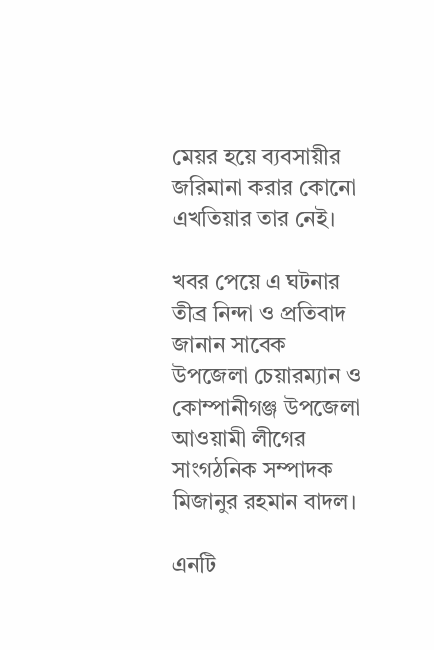মেয়র হয়ে ব্যবসায়ীর জরিমানা করার কোনো এখতিয়ার তার নেই।

খবর পেয়ে এ ঘটনার তীব্র নিন্দা ও প্রতিবাদ জানান সাবেক উপজেলা চেয়ারম্যান ও কোম্পানীগঞ্জ উপজেলা আওয়ামী লীগের সাংগঠনিক সম্পাদক মিজানুর রহমান বাদল।

এনটি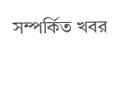সম্পর্কিত খবর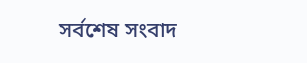সর্বশেষ সংবাদ